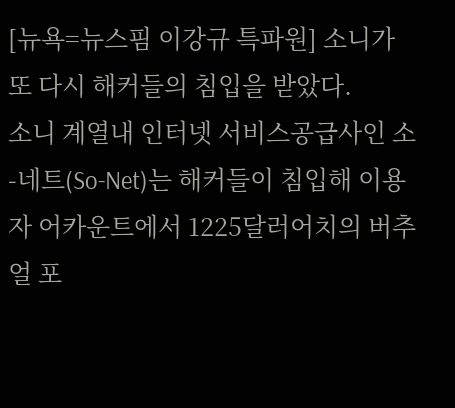[뉴욕=뉴스핌 이강규 특파원] 소니가 또 다시 해커들의 침입을 받았다.
소니 계열내 인터넷 서비스공급사인 소-네트(So-Net)는 해커들이 침입해 이용자 어카운트에서 1225달러어치의 버추얼 포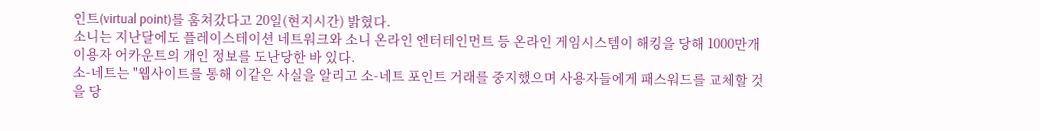인트(virtual point)를 훔쳐갔다고 20일(현지시간) 밝혔다.
소니는 지난달에도 플레이스테이션 네트워크와 소니 온라인 엔터테인먼트 등 온라인 게임시스템이 해킹을 당해 1000만개 이용자 어카운트의 개인 정보를 도난당한 바 있다.
소-네트는 "웹사이트를 통해 이같은 사실을 알리고 소-네트 포인트 거래를 중지했으며 사용자들에게 패스워드를 교체할 것을 당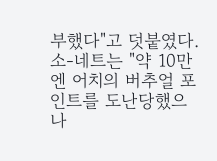부했다"고 덧붙였다.
소-네트는 "약 10만엔 어치의 버추얼 포인트를 도난당했으나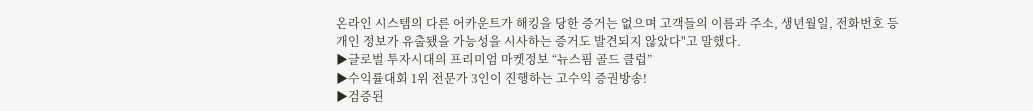온라인 시스템의 다른 어카운트가 해킹을 당한 증거는 없으며 고객들의 이름과 주소, 생년월일, 전화번호 등 개인 정보가 유출됐을 가능성을 시사하는 증거도 발견되지 않았다"고 말했다.
▶글로벌 투자시대의 프리미엄 마켓정보 “뉴스핌 골드 클럽”
▶수익률대회 1위 전문가 3인이 진행하는 고수익 증권방송!
▶검증된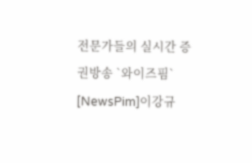전문가들의 실시간 증권방송 `와이즈핌`
[NewsPim]이강규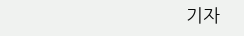기자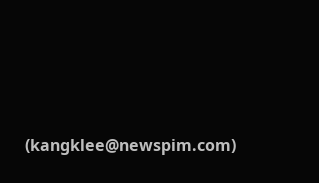(kangklee@newspim.com)